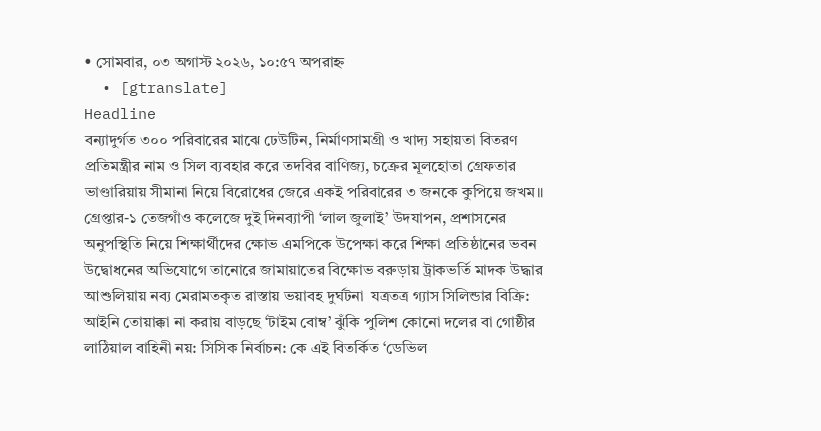• সোমবার, ০৩ অগাস্ট ২০২৬, ১০:৫৭ অপরাহ্ন
  • [gtranslate]
Headline
বন্যাদুর্গত ৩০০ পরিবারের মাঝে ঢেউটিন, নির্মাণসামগ্রী ও খাদ্য সহায়তা বিতরণ প্রতিমন্ত্রীর নাম ও সিল ব্যবহার করে তদবির বাণিজ্য, চক্রের মূলহোতা গ্রেফতার ভাণ্ডারিয়ায় সীমানা নিয়ে বিরোধের জেরে একই পরিবারের ৩ জনকে কুপিয়ে জখম॥ গ্রেপ্তার-১ তেজগাঁও কলেজে দুই দিনব্যাপী ‘লাল জুলাই’ উদযাপন, প্রশাসনের অনুপস্থিতি নিয়ে শিক্ষার্থীদের ক্ষোভ এমপিকে উপেক্ষা করে শিক্ষা প্রতিষ্ঠানের ভবন উদ্বোধনের অভিযোগে তানোরে জামায়াতের বিক্ষোভ বরুড়ায় ট্রাকভর্তি মাদক উদ্ধার আশুলিয়ায় নব্য মেরামতকৃত রাস্তায় ভয়াবহ দুর্ঘটনা  যত্রতত্র গ্যাস সিলিন্ডার বিক্রি: আইনি তোয়াক্কা না করায় বাড়ছে ‘টাইম বোম্ব’ ঝুঁকি পুলিশ কোনো দলের বা গোষ্ঠীর লাঠিয়াল বাহিনী নয়: সিসিক নির্বাচন: কে এই বিতর্কিত ‘ডেভিল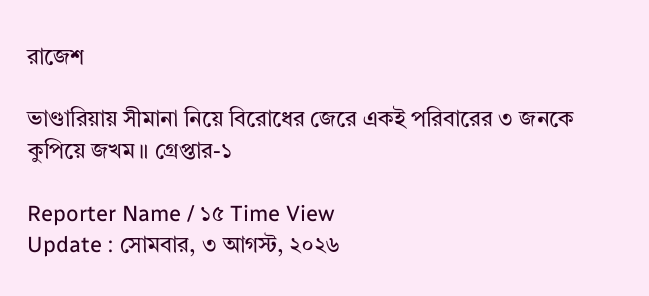রাজেশ

ভাণ্ডারিয়ায় সীমানা নিয়ে বিরোধের জেরে একই পরিবারের ৩ জনকে কুপিয়ে জখম॥ গ্রেপ্তার-১

Reporter Name / ১৫ Time View
Update : সোমবার, ৩ আগস্ট, ২০২৬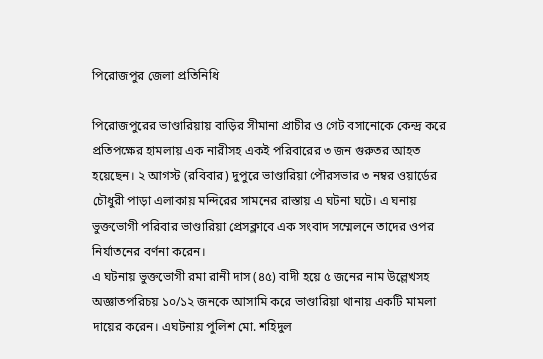পিরোজপুর জেলা প্রতিনিধি

পিরোজপুরের ভাণ্ডারিয়ায় বাড়ির সীমানা প্রাচীর ও গেট বসানোকে কেন্দ্র করে প্রতিপক্ষের হামলায় এক নারীসহ একই পরিবারের ৩ জন গুরুতর আহত হয়েছেন। ২ আগস্ট (রবিবার) দুপুরে ভাণ্ডারিয়া পৌরসভার ৩ নম্বর ওয়ার্ডের চৌধুরী পাড়া এলাকায় মন্দিরের সামনের রাস্তায় এ ঘটনা ঘটে। এ ঘনায় ভুক্তভোগী পরিবার ভাণ্ডারিয়া প্রেসক্লাবে এক সংবাদ সম্মেলনে তাদের ওপর নির্যাতনের বর্ণনা করেন।
এ ঘটনায় ভুক্তভোগী রমা রানী দাস (৪৫) বাদী হয়ে ৫ জনের নাম উল্লেখসহ অজ্ঞাতপরিচয় ১০/১২ জনকে আসামি করে ভাণ্ডারিয়া থানায় একটি মামলা দায়ের করেন। এঘটনায় পুলিশ মো. শহিদুল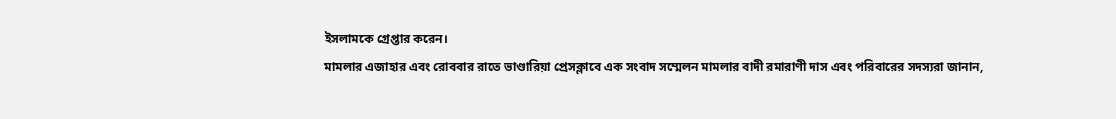ইসলামকে গ্রেপ্তার করেন।
মামলার এজাহার এবং রোববার রাতে ভাণ্ডারিয়া প্রেসক্লাবে এক সংবাদ সম্মেলন মামলার বাদী রমারাণী দাস এবং পরিবারের সদস্যরা জানান,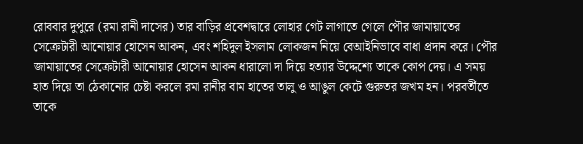রোববার দুপুরে (রমা রানী দাসের) তার বাড়ির প্রবেশদ্বারে লোহার গেট লাগাতে গেলে পৌর জামায়াতের সেক্রেটারী আনোয়ার হোসেন আকন, এবং শহিদুল ইসলাম লোকজন নিয়ে বেআইনিভাবে বাধা প্রদান করে। পৌর জামায়াতের সেক্রেটারী আনোয়ার হোসেন আকন ধারালো দা দিয়ে হত্যার উদ্দেশ্যে তাকে কোপ দেয়। এ সময় হাত দিয়ে তা ঠেকানোর চেষ্টা করলে রমা রানীর বাম হাতের তালু ও আঙুল কেটে গুরুতর জখম হন। পরবর্তীতে তাকে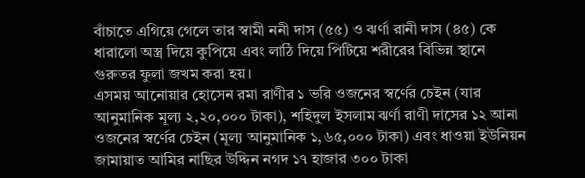বাঁচাতে এগিয়ে গেলে তার স্বামী ননী দাস (৫৫) ও ঝর্ণা রানী দাস (৪৫) কে ধারালো অস্ত্র দিয়ে কুপিয়ে এবং লাঠি দিয়ে পিটিয়ে শরীরের বিভিন্ন স্থানে গুরুতর ফুলা জখম করা হয়।
এসময় আনোয়ার হোসেন রমা রাণীর ১ ভরি ওজনের স্বর্ণের চেইন (যার আনুমানিক মূল্য ২,২০,০০০ টাকা), শহিদুল ইসলাম ঝর্ণা রাণী দাসের ১২ আনা ওজনের স্বর্ণের চেইন (মূল্য আনুমানিক ১,৬৫,০০০ টাকা) এবং ধাওয়া ইউনিয়ন জামায়াত আমির নাছির উদ্দিন নগদ ১৭ হাজার ৩০০ টাকা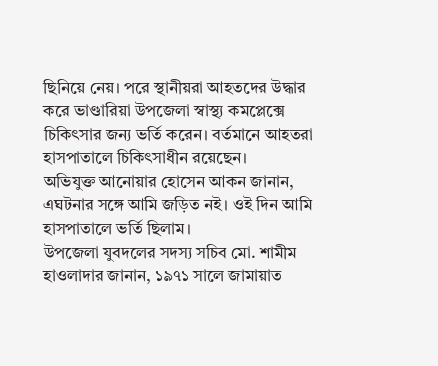ছিনিয়ে নেয়। পরে স্থানীয়রা আহতদের উদ্ধার করে ভাণ্ডারিয়া উপজেলা স্বাস্থ্য কমপ্লেক্সে চিকিৎসার জন্য ভর্তি করেন। বর্তমানে আহতরা হাসপাতালে চিকিৎসাধীন রয়েছেন।
অভিযুক্ত আনোয়ার হোসেন আকন জানান, এঘটনার সঙ্গে আমি জড়িত নই। ওই দিন আমি হাসপাতালে ভর্তি ছিলাম।
উপজেলা যুবদলের সদস্য সচিব মো. শামীম হাওলাদার জানান, ১৯৭১ সালে জামায়াত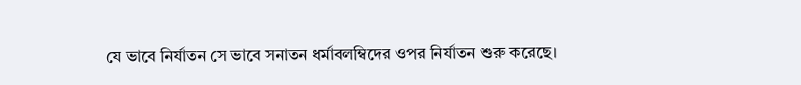যে ভাবে নির্যাতন সে ভাবে সনাতন ধর্মাবলম্বিদের ওপর নির্যাতন শুরু করেছে।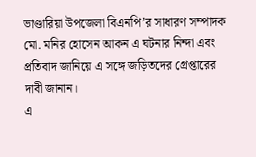ভাণ্ডারিয়া উপজেলা বিএনপি’র সাধারণ সম্পাদক মো. মনির হোসেন আকন এ ঘটনার নিন্দা এবং প্রতিবাদ জানিয়ে এ সঙ্গে জড়িতদের গ্রেপ্তারের দাবী জানান।
এ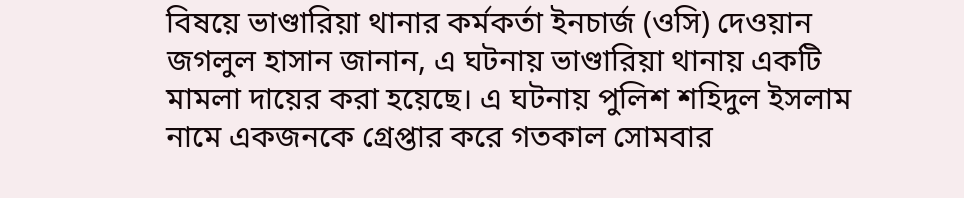বিষয়ে ভাণ্ডারিয়া থানার কর্মকর্তা ইনচার্জ (ওসি) দেওয়ান জগলুল হাসান জানান, এ ঘটনায় ভাণ্ডারিয়া থানায় একটি মামলা দায়ের করা হয়েছে। এ ঘটনায় পুলিশ শহিদুল ইসলাম নামে একজনকে গ্রেপ্তার করে গতকাল সোমবার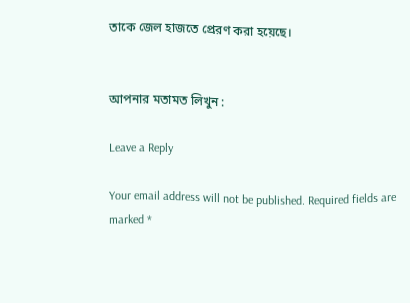তাকে জেল হাজতে প্রেরণ করা হয়েছে।


আপনার মতামত লিখুন :

Leave a Reply

Your email address will not be published. Required fields are marked *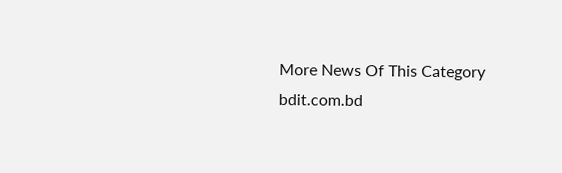More News Of This Category
bdit.com.bd